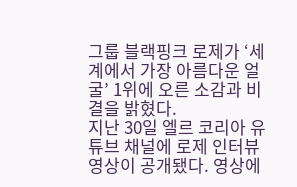그룹 블랙핑크 로제가 ‘세계에서 가장 아름다운 얼굴’ 1위에 오른 소감과 비결을 밝혔다.
지난 30일 엘르 코리아 유튜브 채널에 로제 인터뷰 영상이 공개됐다. 영상에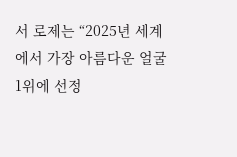서 로제는 “2025년 세계에서 가장 아름다운 얼굴 1위에 선정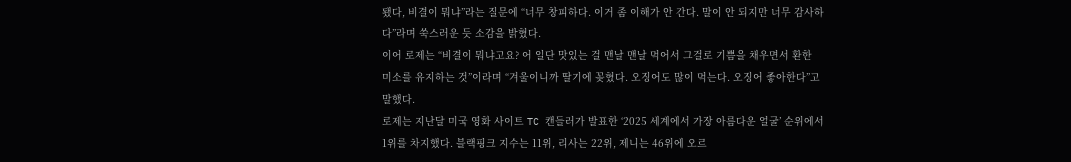됐다, 비결이 뭐냐”라는 질문에 “너무 창피하다. 이거 좀 이해가 안 간다. 말이 안 되지만 너무 감사하다”라며 쑥스러운 듯 소감을 밝혔다.
이어 로제는 “비결이 뭐냐고요? 어 일단 맛있는 걸 맨날 맨날 먹어서 그걸로 기쁨을 채우면서 환한 미소를 유지하는 것”이라며 “겨울이니까 딸기에 꽂혔다. 오징어도 많이 먹는다. 오징어 좋아한다”고 말했다.
로제는 지난달 미국 영화 사이트 TC 캔들러가 발표한 ‘2025 세계에서 가장 아름다운 얼굴’ 순위에서 1위를 차지했다. 블랙핑크 지수는 11위, 리사는 22위, 제니는 46위에 오르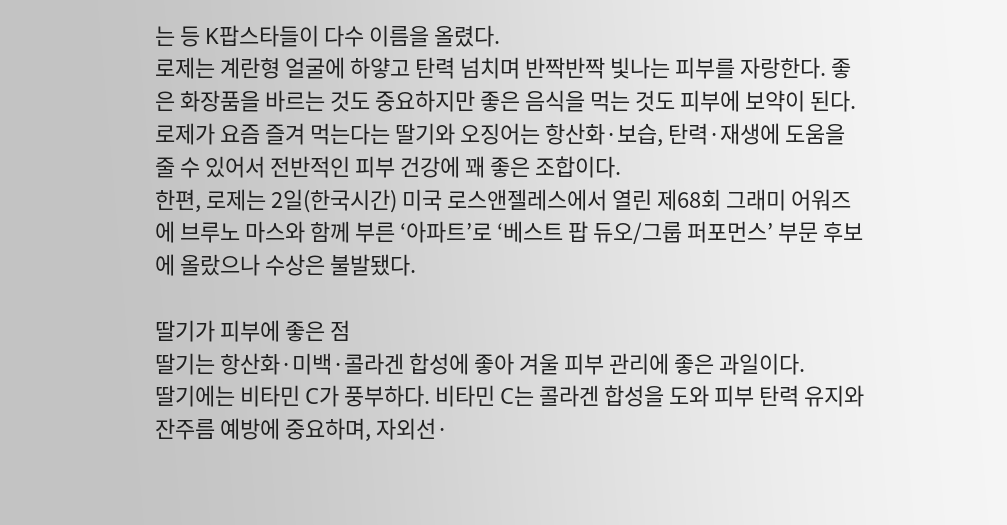는 등 K팝스타들이 다수 이름을 올렸다.
로제는 계란형 얼굴에 하얗고 탄력 넘치며 반짝반짝 빛나는 피부를 자랑한다. 좋은 화장품을 바르는 것도 중요하지만 좋은 음식을 먹는 것도 피부에 보약이 된다. 로제가 요즘 즐겨 먹는다는 딸기와 오징어는 항산화·보습, 탄력·재생에 도움을 줄 수 있어서 전반적인 피부 건강에 꽤 좋은 조합이다.
한편, 로제는 2일(한국시간) 미국 로스앤젤레스에서 열린 제68회 그래미 어워즈에 브루노 마스와 함께 부른 ‘아파트’로 ‘베스트 팝 듀오/그룹 퍼포먼스’ 부문 후보에 올랐으나 수상은 불발됐다.

딸기가 피부에 좋은 점
딸기는 항산화·미백·콜라겐 합성에 좋아 겨울 피부 관리에 좋은 과일이다.
딸기에는 비타민 C가 풍부하다. 비타민 C는 콜라겐 합성을 도와 피부 탄력 유지와 잔주름 예방에 중요하며, 자외선·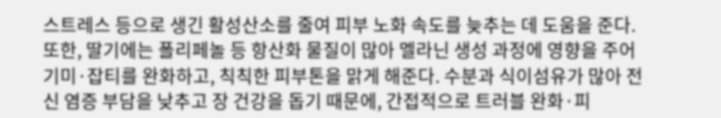스트레스 등으로 생긴 활성산소를 줄여 피부 노화 속도를 늦추는 데 도움을 준다. 또한, 딸기에는 폴리페놀 등 항산화 물질이 많아 멜라닌 생성 과정에 영향을 주어 기미·잡티를 완화하고, 칙칙한 피부톤을 맑게 해준다. 수분과 식이섬유가 많아 전신 염증 부담을 낮추고 장 건강을 돕기 때문에, 간접적으로 트러블 완화·피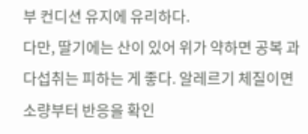부 컨디션 유지에 유리하다.
다만, 딸기에는 산이 있어 위가 약하면 공복 과다섭취는 피하는 게 좋다. 알레르기 체질이면 소량부터 반응을 확인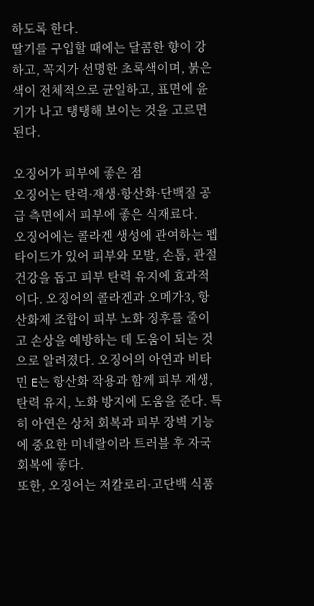하도록 한다.
딸기를 구입할 때에는 달콤한 향이 강하고, 꼭지가 선명한 초록색이며, 붉은색이 전체적으로 균일하고, 표면에 윤기가 나고 탱탱해 보이는 것을 고르면 된다.

오징어가 피부에 좋은 점
오징어는 탄력·재생·항산화·단백질 공급 측면에서 피부에 좋은 식재료다.
오징어에는 콜라겐 생성에 관여하는 펩타이드가 있어 피부와 모발, 손톱, 관절 건강을 돕고 피부 탄력 유지에 효과적이다. 오징어의 콜라겐과 오메가3, 항산화제 조합이 피부 노화 징후를 줄이고 손상을 예방하는 데 도움이 되는 것으로 알려졌다. 오징어의 아연과 비타민 E는 항산화 작용과 함께 피부 재생, 탄력 유지, 노화 방지에 도움을 준다. 특히 아연은 상처 회복과 피부 장벽 기능에 중요한 미네랄이라 트러블 후 자국 회복에 좋다.
또한, 오징어는 저칼로리·고단백 식품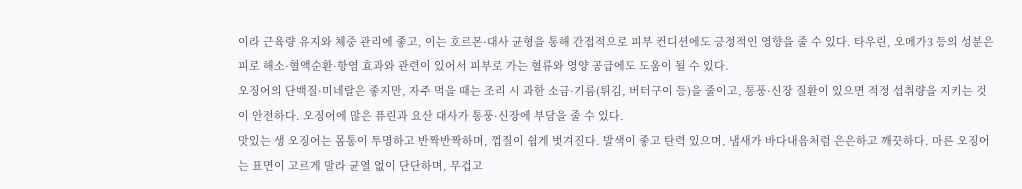이라 근육량 유지와 체중 관리에 좋고, 이는 호르몬·대사 균형을 통해 간접적으로 피부 컨디션에도 긍정적인 영향을 줄 수 있다. 타우린, 오메가3 등의 성분은 피로 해소·혈액순환·항염 효과와 관련이 있어서 피부로 가는 혈류와 영양 공급에도 도움이 될 수 있다.
오징어의 단백질·미네랄은 좋지만, 자주 먹을 때는 조리 시 과한 소금·기름(튀김, 버터구이 등)을 줄이고, 통풍·신장 질환이 있으면 적정 섭취량을 지키는 것이 안전하다. 오징어에 많은 퓨린과 요산 대사가 통풍·신장에 부담을 줄 수 있다.
맛있는 생 오징어는 몸통이 투명하고 반짝반짝하며, 껍질이 쉽게 벗겨진다. 발색이 좋고 탄력 있으며, 냄새가 바다내음처럼 은은하고 깨끗하다. 마른 오징어는 표면이 고르게 말라 균열 없이 단단하며, 무겁고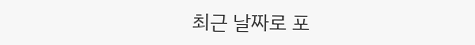최근 날짜로 포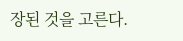장된 것을 고른다.